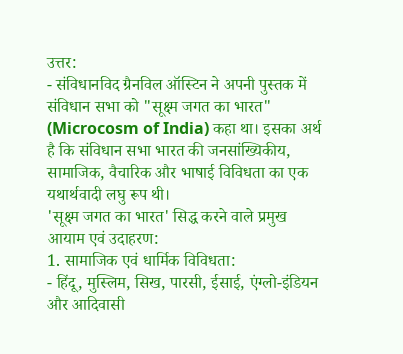उत्तर:
- संविधानविद ग्रैनविल ऑस्टिन ने अपनी पुस्तक में संविधान सभा को "सूक्ष्म जगत का भारत" (Microcosm of India) कहा था। इसका अर्थ है कि संविधान सभा भारत की जनसांख्यिकीय, सामाजिक, वैचारिक और भाषाई विविधता का एक यथार्थवादी लघु रूप थी।
'सूक्ष्म जगत का भारत' सिद्ध करने वाले प्रमुख आयाम एवं उदाहरण:
1. सामाजिक एवं धार्मिक विविधता:
- हिंदू, मुस्लिम, सिख, पारसी, ईसाई, एंग्लो-इंडियन और आदिवासी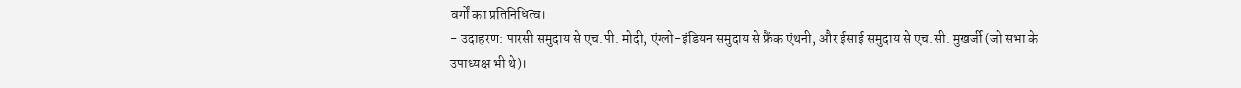वर्गों का प्रतिनिधित्व।
- उदाहरण: पारसी समुदाय से एच.पी. मोदी, एंग्लो-इंडियन समुदाय से फ्रैंक एंथनी, और ईसाई समुदाय से एच.सी. मुखर्जी (जो सभा के उपाध्यक्ष भी थे)।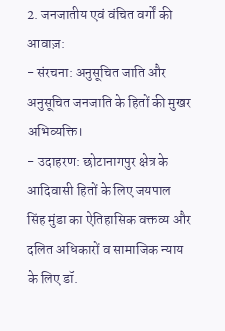2. जनजातीय एवं वंचित वर्गों की आवाज़:
- संरचना: अनुसूचित जाति और अनुसूचित जनजाति के हितों की मुखर अभिव्यक्ति।
- उदाहरण: छोटानागपुर क्षेत्र के आदिवासी हितों के लिए जयपाल सिंह मुंडा का ऐतिहासिक वक्तव्य और दलित अधिकारों व सामाजिक न्याय के लिए डॉ.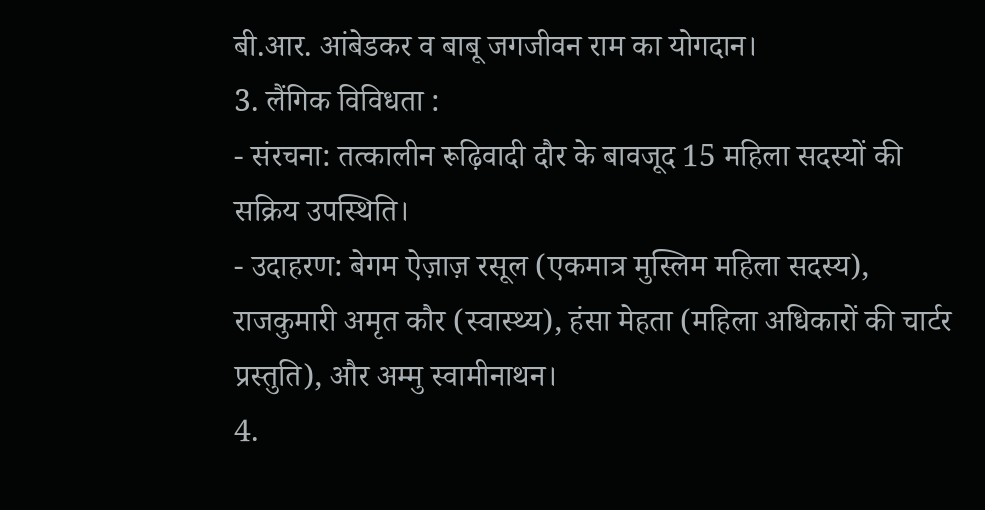बी.आर. आंबेडकर व बाबू जगजीवन राम का योगदान।
3. लैंगिक विविधता :
- संरचना: तत्कालीन रूढ़िवादी दौर के बावजूद 15 महिला सदस्यों की सक्रिय उपस्थिति।
- उदाहरण: बेगम ऐज़ाज़ रसूल (एकमात्र मुस्लिम महिला सदस्य), राजकुमारी अमृत कौर (स्वास्थ्य), हंसा मेहता (महिला अधिकारों की चार्टर प्रस्तुति), और अम्मु स्वामीनाथन।
4.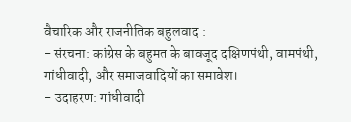वैचारिक और राजनीतिक बहुलवाद :
- संरचना: कांग्रेस के बहुमत के बावजूद दक्षिणपंथी, वामपंथी, गांधीवादी, और समाजवादियों का समावेश।
- उदाहरण: गांधीवादी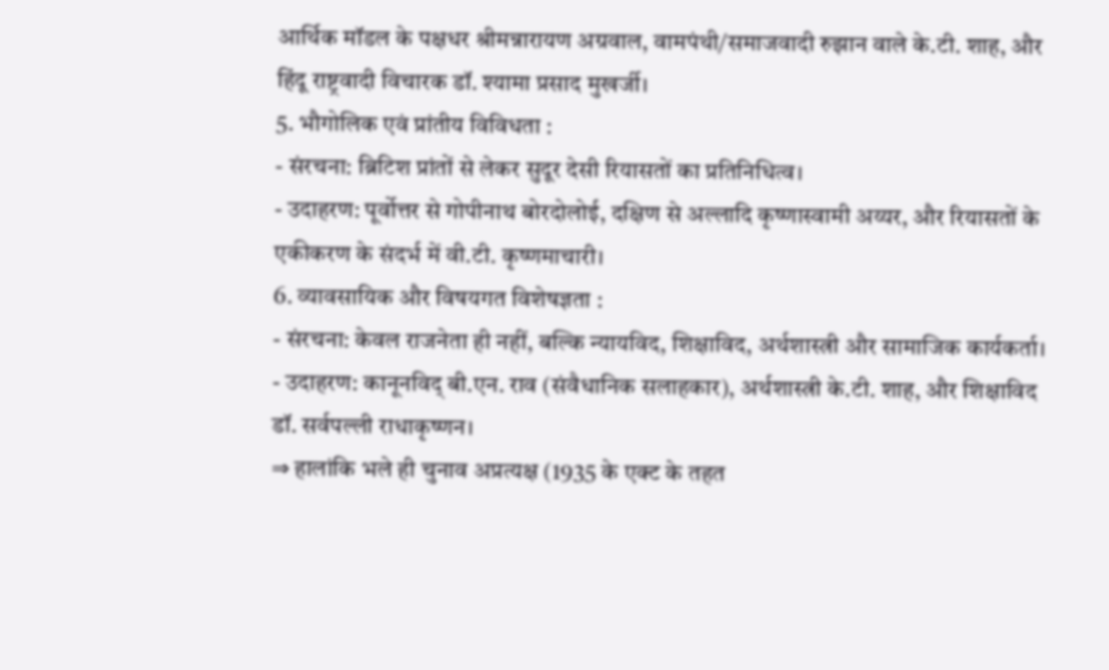आर्थिक मॉडल के पक्षधर श्रीमन्नारायण अग्रवाल, वामपंथी/समाजवादी रुझान वाले के.टी. शाह, और हिंदू राष्ट्रवादी विचारक डॉ. श्यामा प्रसाद मुखर्जी।
5. भौगोलिक एवं प्रांतीय विविधता :
- संरचना: ब्रिटिश प्रांतों से लेकर सुदूर देसी रियासतों का प्रतिनिधित्व।
- उदाहरण: पूर्वोत्तर से गोपीनाथ बोरदोलोई, दक्षिण से अल्लादि कृष्णास्वामी अय्यर, और रियासतों के एकीकरण के संदर्भ में वी.टी. कृष्णमाचारी।
6. व्यावसायिक और विषयगत विशेषज्ञता :
- संरचना: केवल राजनेता ही नहीं, बल्कि न्यायविद, शिक्षाविद, अर्थशास्त्री और सामाजिक कार्यकर्ता।
- उदाहरण: कानूनविद् बी.एन. राव (संवैधानिक सलाहकार), अर्थशास्त्री के.टी. शाह, और शिक्षाविद डॉ. सर्वपल्ली राधाकृष्णन।
⇒ हालांकि भले ही चुनाव अप्रत्यक्ष (1935 के एक्ट के तहत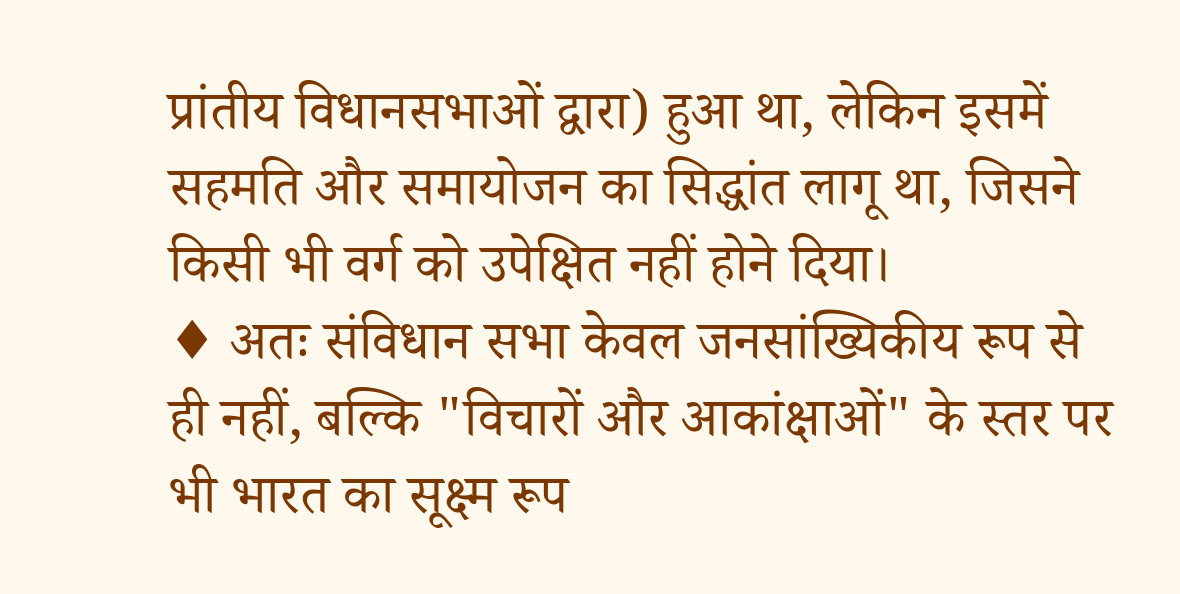प्रांतीय विधानसभाओं द्वारा) हुआ था, लेकिन इसमें सहमति और समायोजन का सिद्धांत लागू था, जिसने किसी भी वर्ग को उपेक्षित नहीं होने दिया।
♦ अतः संविधान सभा केवल जनसांख्यिकीय रूप से ही नहीं, बल्कि "विचारों और आकांक्षाओं" के स्तर पर भी भारत का सूक्ष्म रूप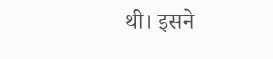थी। इसने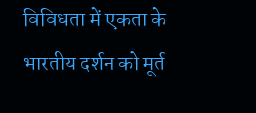विविधता में एकता के भारतीय दर्शन को मूर्त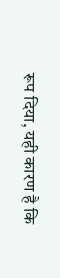रूप दिया, यही कारण है कि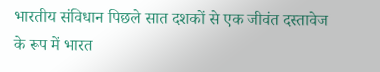भारतीय संविधान पिछले सात दशकों से एक जीवंत दस्तावेज के रूप में भारत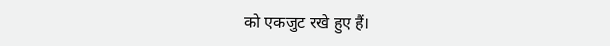को एकजुट रखे हुए हैं।